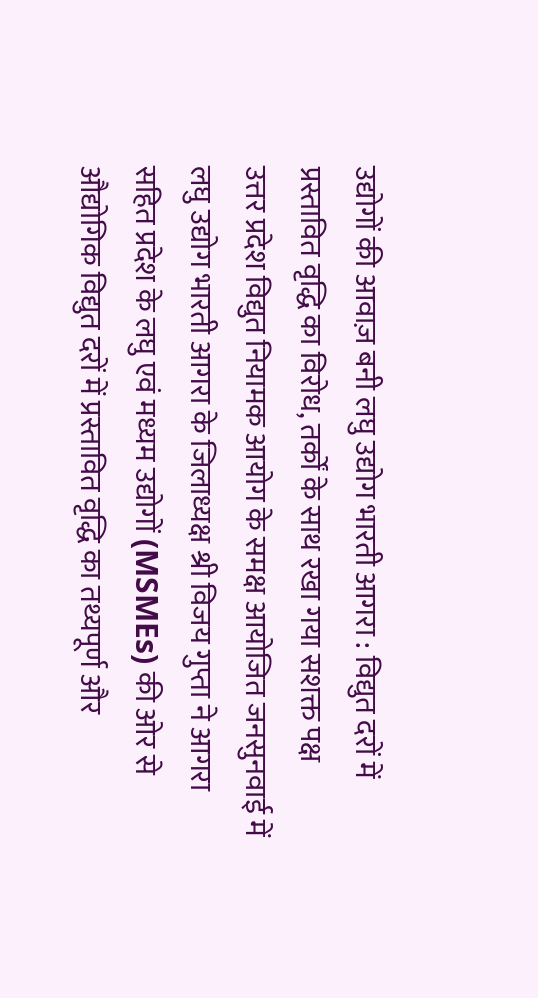उद्योगों की आवाज़ बनी लघु उद्योग भारती आगरा : विद्युत दरों में प्रस्तावित वृद्धि का विरोध, तर्कों के साथ रखा गया सशक्त पक्ष
उत्तर प्रदेश विद्युत नियामक आयोग के समक्ष आयोजित जनसुनवाई में लघु उद्योग भारती आगरा के जिलाध्यक्ष श्री विजय गुप्ता ने आगरा सहित प्रदेश के लघु एवं मध्यम उद्योगों (MSMEs) की ओर से औद्योगिक विद्युत दरों में प्रस्तावित वृद्धि का तथ्यपूर्ण और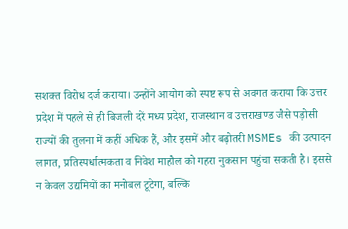सशक्त विरोध दर्ज कराया। उन्होंने आयोग को स्पष्ट रूप से अवगत कराया कि उत्तर प्रदेश में पहले से ही बिजली दरें मध्य प्रदेश, राजस्थान व उत्तराखण्ड जैसे पड़ोसी राज्यों की तुलना में कहीं अधिक हैं, और इसमें और बढ़ोतरी MSMEs की उत्पादन लागत, प्रतिस्पर्धात्मकता व निवेश माहौल को गहरा नुकसान पहुंचा सकती है। इससे न केवल उद्यमियों का मनोबल टूटेगा, बल्कि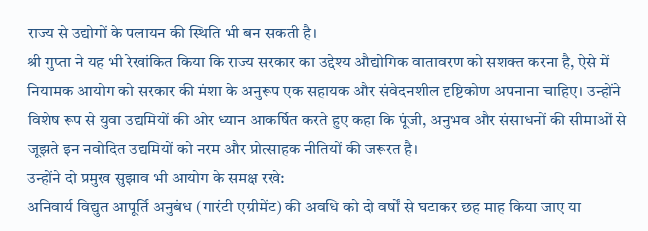राज्य से उद्योगों के पलायन की स्थिति भी बन सकती है।
श्री गुप्ता ने यह भी रेखांकित किया कि राज्य सरकार का उद्देश्य औद्योगिक वातावरण को सशक्त करना है, ऐसे में नियामक आयोग को सरकार की मंशा के अनुरूप एक सहायक और संवेदनशील दृष्टिकोण अपनाना चाहिए। उन्होंने विशेष रूप से युवा उद्यमियों की ओर ध्यान आकर्षित करते हुए कहा कि पूंजी, अनुभव और संसाधनों की सीमाओं से जूझते इन नवोदित उद्यमियों को नरम और प्रोत्साहक नीतियों की जरूरत है।
उन्होंने दो प्रमुख सुझाव भी आयोग के समक्ष रखे:
अनिवार्य विद्युत आपूर्ति अनुबंध (गारंटी एग्रीमेंट) की अवधि को दो वर्षों से घटाकर छह माह किया जाए या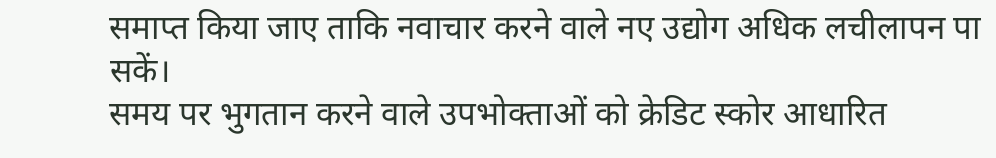समाप्त किया जाए ताकि नवाचार करने वाले नए उद्योग अधिक लचीलापन पा सकें।
समय पर भुगतान करने वाले उपभोक्ताओं को क्रेडिट स्कोर आधारित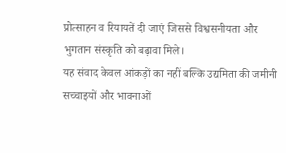प्रोत्साहन व रियायतें दी जाएं जिससे विश्वसनीयता और भुगतान संस्कृति को बढ़ावा मिले।
यह संवाद केवल आंकड़ों का नहीं बल्कि उद्यमिता की जमीनी सच्चाइयों और भावनाओं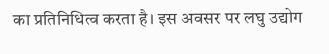का प्रतिनिधित्व करता है। इस अवसर पर लघु उद्योग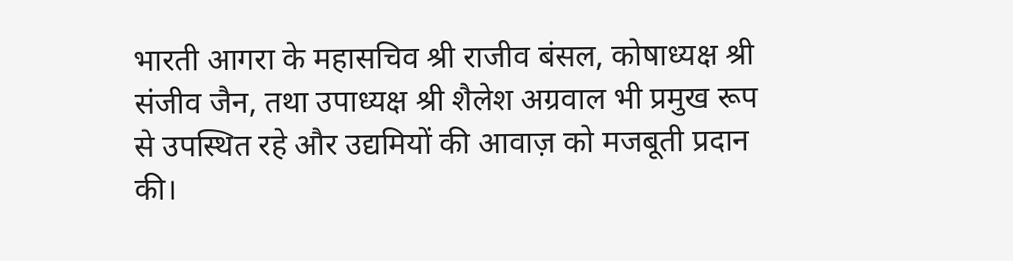भारती आगरा के महासचिव श्री राजीव बंसल, कोषाध्यक्ष श्री संजीव जैन, तथा उपाध्यक्ष श्री शैलेश अग्रवाल भी प्रमुख रूप से उपस्थित रहे और उद्यमियों की आवाज़ को मजबूती प्रदान की।